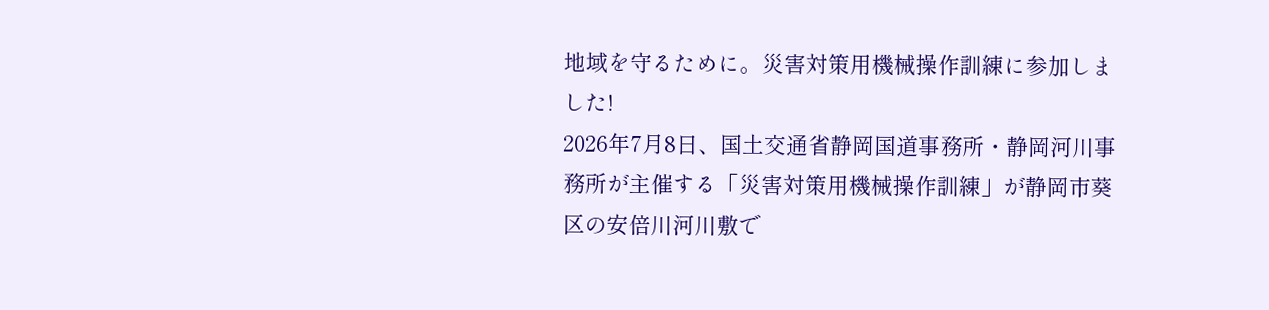地域を守るために。災害対策用機械操作訓練に参加しました!
2026年7月8日、国土交通省静岡国道事務所・静岡河川事務所が主催する「災害対策用機械操作訓練」が静岡市葵区の安倍川河川敷で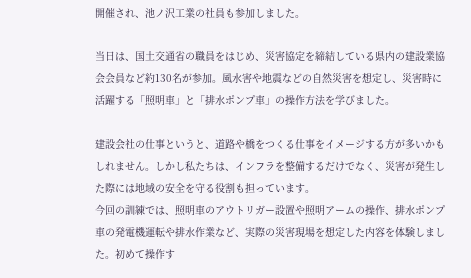開催され、池ノ沢工業の社員も参加しました。

当日は、国土交通省の職員をはじめ、災害協定を締結している県内の建設業協会会員など約130名が参加。風水害や地震などの自然災害を想定し、災害時に活躍する「照明車」と「排水ポンプ車」の操作方法を学びました。

建設会社の仕事というと、道路や橋をつくる仕事をイメージする方が多いかもしれません。しかし私たちは、インフラを整備するだけでなく、災害が発生した際には地域の安全を守る役割も担っています。
今回の訓練では、照明車のアウトリガー設置や照明アームの操作、排水ポンプ車の発電機運転や排水作業など、実際の災害現場を想定した内容を体験しました。初めて操作す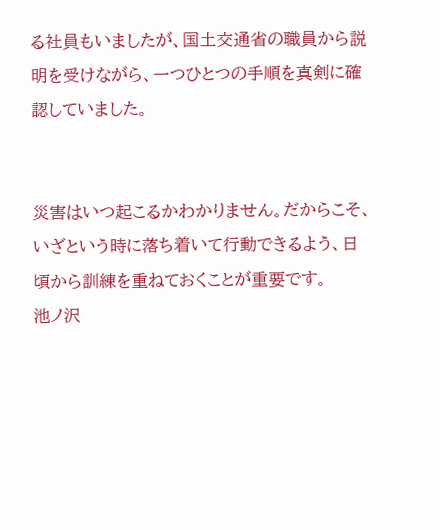る社員もいましたが、国土交通省の職員から説明を受けながら、一つひとつの手順を真剣に確認していました。


災害はいつ起こるかわかりません。だからこそ、いざという時に落ち着いて行動できるよう、日頃から訓練を重ねておくことが重要です。
池ノ沢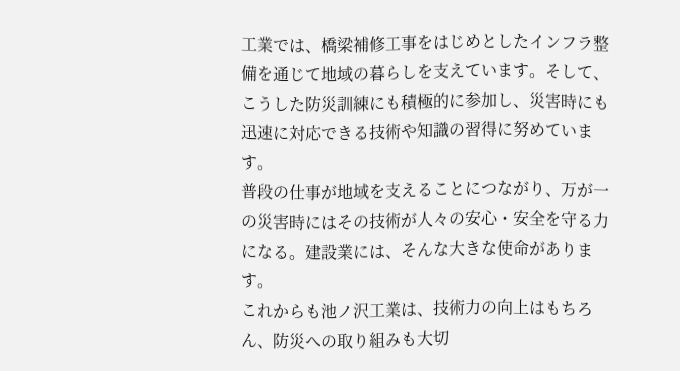工業では、橋梁補修工事をはじめとしたインフラ整備を通じて地域の暮らしを支えています。そして、こうした防災訓練にも積極的に参加し、災害時にも迅速に対応できる技術や知識の習得に努めています。
普段の仕事が地域を支えることにつながり、万が一の災害時にはその技術が人々の安心・安全を守る力になる。建設業には、そんな大きな使命があります。
これからも池ノ沢工業は、技術力の向上はもちろん、防災への取り組みも大切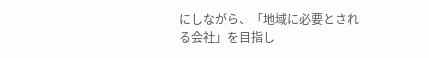にしながら、「地域に必要とされる会社」を目指し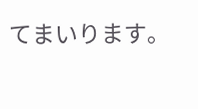てまいります。